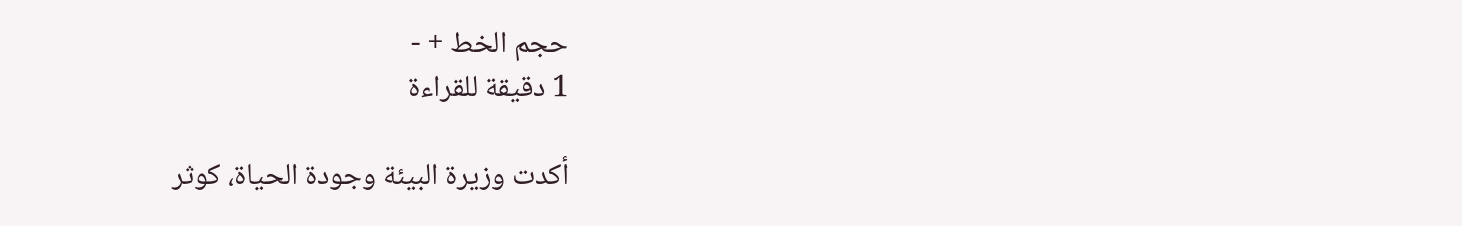حجم الخط + -
1 دقيقة للقراءة

أكدت وزيرة البيئة وجودة الحياة، كوثر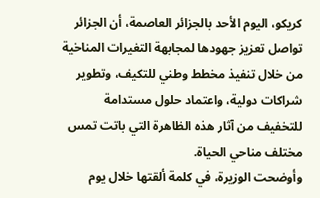كريكو، اليوم الأحد بالجزائر العاصمة، أن الجزائر تواصل تعزيز جهودها لمجابهة التغيرات المناخية من خلال تنفيذ مخطط وطني للتكيف، وتطوير شراكات دولية، واعتماد حلول مستدامة للتخفيف من آثار هذه الظاهرة التي باتت تمس مختلف مناحي الحياة.
وأوضحت الوزيرة، في كلمة ألقتها خلال يوم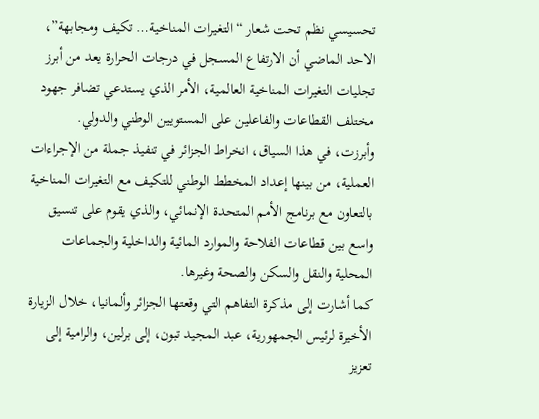تحسيسي نظم تحت شعار “التغيرات المناخية… تكيف ومجابهة”، الاحد الماضي أن الارتفاع المسجل في درجات الحرارة يعد من أبرز تجليات التغيرات المناخية العالمية، الأمر الذي يستدعي تضافر جهود مختلف القطاعات والفاعلين على المستويين الوطني والدولي.
وأبرزت، في هذا السياق، انخراط الجزائر في تنفيذ جملة من الإجراءات العملية، من بينها إعداد المخطط الوطني للتكيف مع التغيرات المناخية بالتعاون مع برنامج الأمم المتحدة الإنمائي، والذي يقوم على تنسيق واسع بين قطاعات الفلاحة والموارد المائية والداخلية والجماعات المحلية والنقل والسكن والصحة وغيرها.
كما أشارت إلى مذكرة التفاهم التي وقعتها الجزائر وألمانيا، خلال الزيارة الأخيرة لرئيس الجمهورية، عبد المجيد تبون، إلى برلين، والرامية إلى تعزيز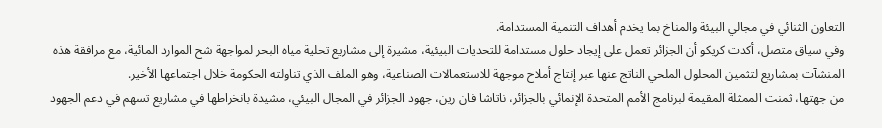التعاون الثنائي في مجالي البيئة والمناخ بما يخدم أهداف التنمية المستدامة.
وفي سياق متصل، أكدت كريكو أن الجزائر تعمل على إيجاد حلول مستدامة للتحديات البيئية، مشيرة إلى مشاريع تحلية مياه البحر لمواجهة شح الموارد المائية، مع مرافقة هذه المنشآت بمشاريع لتثمين المحلول الملحي الناتج عنها عبر إنتاج أملاح موجهة للاستعمالات الصناعية، وهو الملف الذي تناولته الحكومة خلال اجتماعها الأخير.
من جهتها، ثمنت الممثلة المقيمة لبرنامج الأمم المتحدة الإنمائي بالجزائر، ناتاشا فان رين، جهود الجزائر في المجال البيئي، مشيدة بانخراطها في مشاريع تسهم في دعم الجهود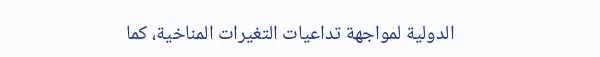الدولية لمواجهة تداعيات التغيرات المناخية، كما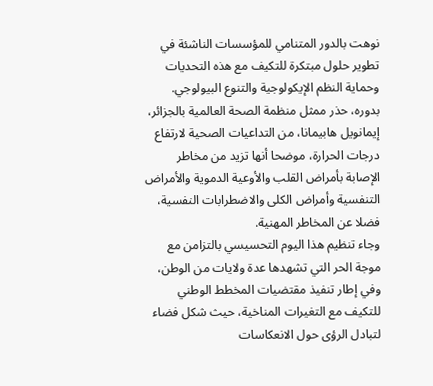نوهت بالدور المتنامي للمؤسسات الناشئة في تطوير حلول مبتكرة للتكيف مع هذه التحديات وحماية النظم الإيكولوجية والتنوع البيولوجي.
بدوره، حذر ممثل منظمة الصحة العالمية بالجزائر، إيمانويل هابيمانا، من التداعيات الصحية لارتفاع درجات الحرارة، موضحا أنها تزيد من مخاطر الإصابة بأمراض القلب والأوعية الدموية والأمراض التنفسية وأمراض الكلى والاضطرابات النفسية، فضلا عن المخاطر المهنية.
وجاء تنظيم هذا اليوم التحسيسي بالتزامن مع موجة الحر التي تشهدها عدة ولايات من الوطن، وفي إطار تنفيذ مقتضيات المخطط الوطني للتكيف مع التغيرات المناخية، حيث شكل فضاء لتبادل الرؤى حول الانعكاسات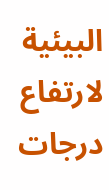البيئية لارتفاع درجات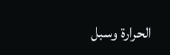الحرارة وسبل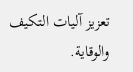تعزيز آليات التكيف والوقاية.